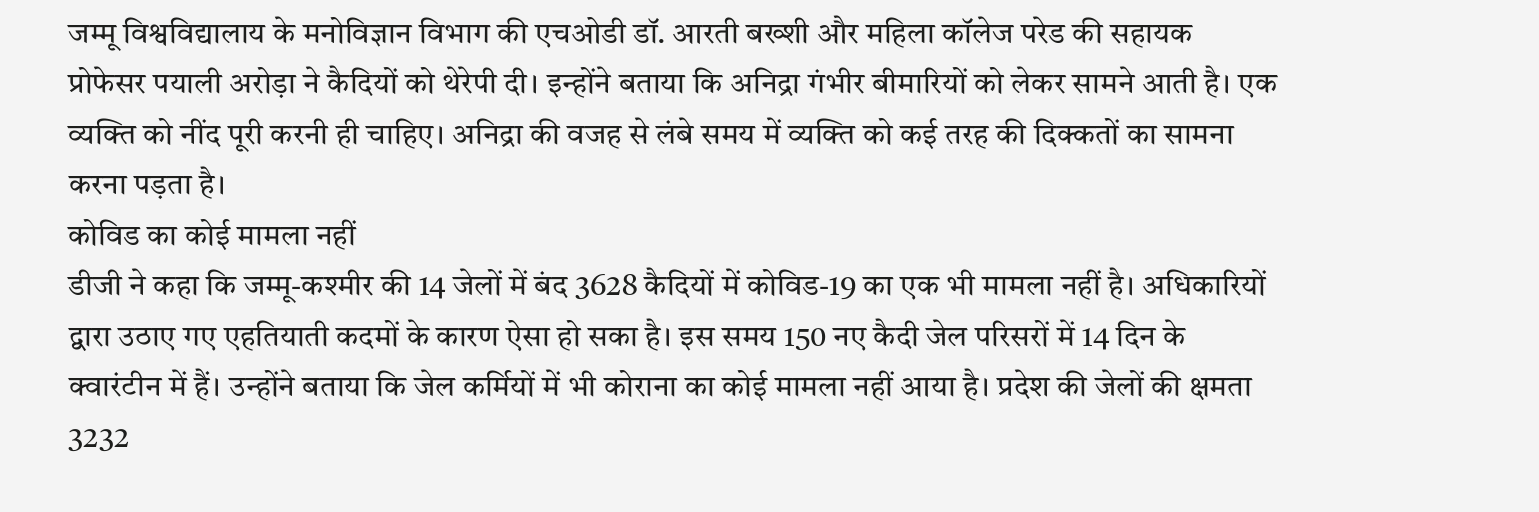जम्मू विश्वविद्यालाय के मनोविज्ञान विभाग की एचओडी डॉ. आरती बख्शी और महिला कॉलेज परेड की सहायक प्रोफेसर पयाली अरोड़ा ने कैदियों को थेरेपी दी। इन्होंने बताया कि अनिद्रा गंभीर बीमारियों को लेकर सामने आती है। एक व्यक्ति को नींद पूरी करनी ही चाहिए। अनिद्रा की वजह से लंबे समय में व्यक्ति को कई तरह की दिक्कतों का सामना करना पड़ता है।
कोविड का कोई मामला नहीं
डीजी ने कहा कि जम्मू-कश्मीर की 14 जेलों में बंद 3628 कैदियों में कोविड-19 का एक भी मामला नहीं है। अधिकारियों द्वारा उठाए गए एहतियाती कदमों के कारण ऐसा हो सका है। इस समय 150 नए कैदी जेल परिसरों में 14 दिन के क्वारंटीन में हैं। उन्होंने बताया कि जेल कर्मियों में भी कोराना का कोई मामला नहीं आया है। प्रदेश की जेलों की क्षमता 3232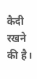कैदी रखने की है।